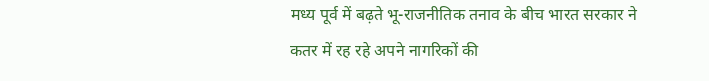मध्य पूर्व में बढ़ते भू-राजनीतिक तनाव के बीच भारत सरकार ने कतर में रह रहे अपने नागरिकों की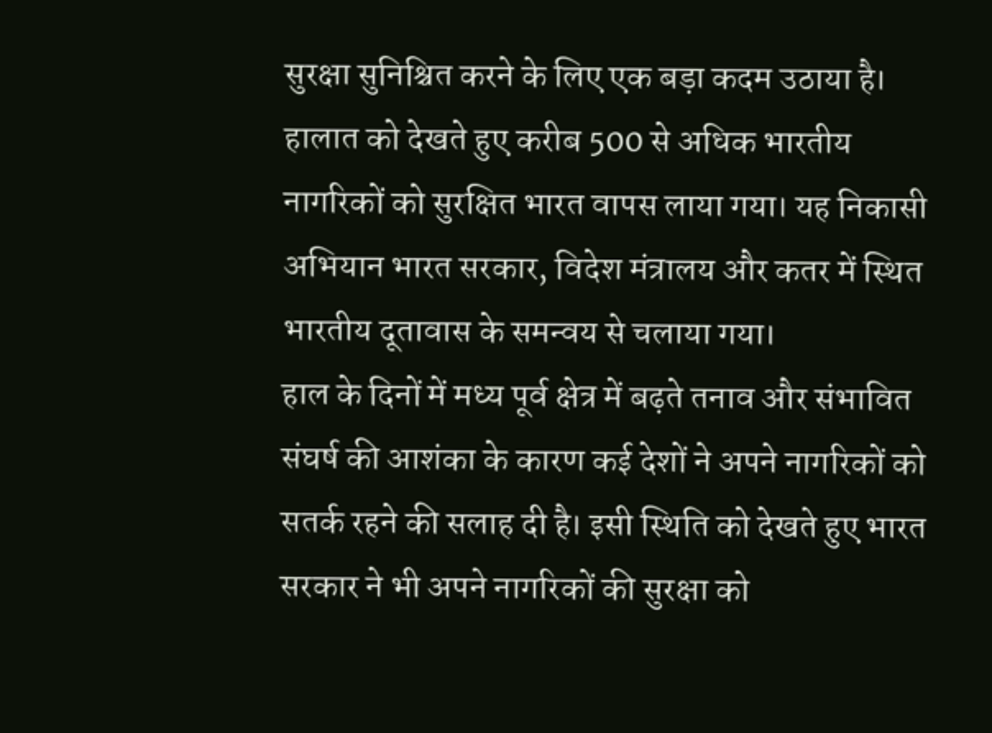सुरक्षा सुनिश्चित करने के लिए एक बड़ा कदम उठाया है। हालात को देखते हुए करीब 500 से अधिक भारतीय नागरिकों को सुरक्षित भारत वापस लाया गया। यह निकासी अभियान भारत सरकार, विदेश मंत्रालय और कतर में स्थित भारतीय दूतावास के समन्वय से चलाया गया।
हाल के दिनों में मध्य पूर्व क्षेत्र में बढ़ते तनाव और संभावित संघर्ष की आशंका के कारण कई देशों ने अपने नागरिकों को सतर्क रहने की सलाह दी है। इसी स्थिति को देखते हुए भारत सरकार ने भी अपने नागरिकों की सुरक्षा को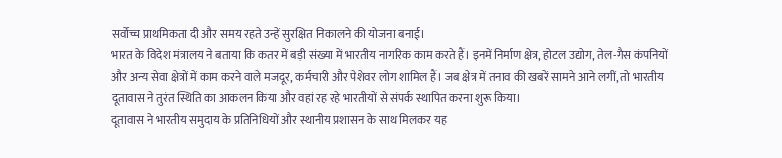सर्वोच्च प्राथमिकता दी और समय रहते उन्हें सुरक्षित निकालने की योजना बनाई।
भारत के विदेश मंत्रालय ने बताया कि कतर में बड़ी संख्या में भारतीय नागरिक काम करते हैं। इनमें निर्माण क्षेत्र, होटल उद्योग, तेल-गैस कंपनियों और अन्य सेवा क्षेत्रों में काम करने वाले मजदूर, कर्मचारी और पेशेवर लोग शामिल हैं। जब क्षेत्र में तनाव की खबरें सामने आने लगीं, तो भारतीय दूतावास ने तुरंत स्थिति का आकलन किया और वहां रह रहे भारतीयों से संपर्क स्थापित करना शुरू किया।
दूतावास ने भारतीय समुदाय के प्रतिनिधियों और स्थानीय प्रशासन के साथ मिलकर यह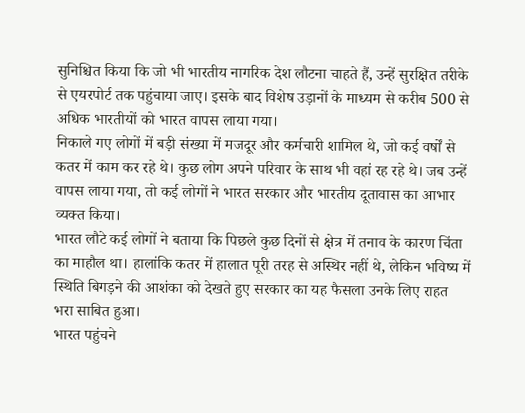सुनिश्चित किया कि जो भी भारतीय नागरिक देश लौटना चाहते हैं, उन्हें सुरक्षित तरीके से एयरपोर्ट तक पहुंचाया जाए। इसके बाद विशेष उड़ानों के माध्यम से करीब 500 से अधिक भारतीयों को भारत वापस लाया गया।
निकाले गए लोगों में बड़ी संख्या में मजदूर और कर्मचारी शामिल थे, जो कई वर्षों से कतर में काम कर रहे थे। कुछ लोग अपने परिवार के साथ भी वहां रह रहे थे। जब उन्हें वापस लाया गया, तो कई लोगों ने भारत सरकार और भारतीय दूतावास का आभार व्यक्त किया।
भारत लौटे कई लोगों ने बताया कि पिछले कुछ दिनों से क्षेत्र में तनाव के कारण चिंता का माहौल था। हालांकि कतर में हालात पूरी तरह से अस्थिर नहीं थे, लेकिन भविष्य में स्थिति बिगड़ने की आशंका को देखते हुए सरकार का यह फैसला उनके लिए राहत भरा साबित हुआ।
भारत पहुंचने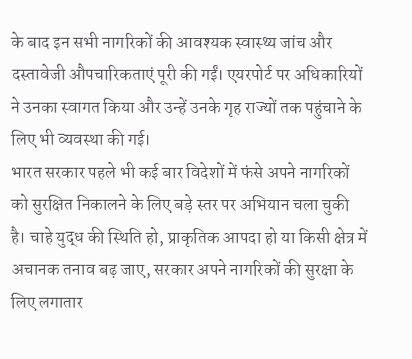के बाद इन सभी नागरिकों की आवश्यक स्वास्थ्य जांच और दस्तावेजी औपचारिकताएं पूरी की गईं। एयरपोर्ट पर अधिकारियों ने उनका स्वागत किया और उन्हें उनके गृह राज्यों तक पहुंचाने के लिए भी व्यवस्था की गई।
भारत सरकार पहले भी कई बार विदेशों में फंसे अपने नागरिकों को सुरक्षित निकालने के लिए बड़े स्तर पर अभियान चला चुकी है। चाहे युद्ध की स्थिति हो, प्राकृतिक आपदा हो या किसी क्षेत्र में अचानक तनाव बढ़ जाए, सरकार अपने नागरिकों की सुरक्षा के लिए लगातार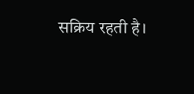सक्रिय रहती है।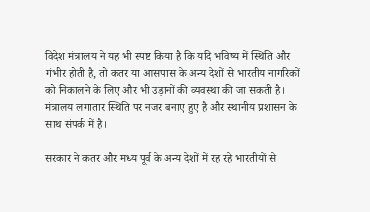विदेश मंत्रालय ने यह भी स्पष्ट किया है कि यदि भविष्य में स्थिति और गंभीर होती है, तो कतर या आसपास के अन्य देशों से भारतीय नागरिकों को निकालने के लिए और भी उड़ानों की व्यवस्था की जा सकती है। मंत्रालय लगातार स्थिति पर नजर बनाए हुए है और स्थानीय प्रशासन के साथ संपर्क में है।

सरकार ने कतर और मध्य पूर्व के अन्य देशों में रह रहे भारतीयों से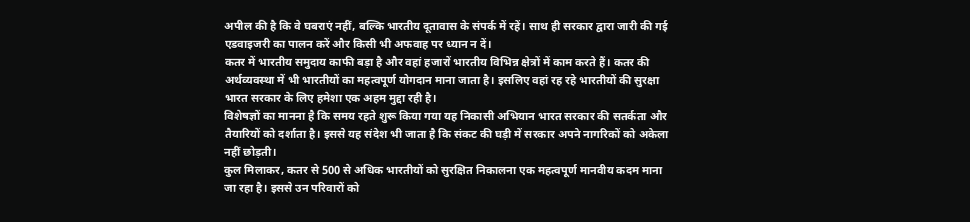अपील की है कि वे घबराएं नहीं, बल्कि भारतीय दूतावास के संपर्क में रहें। साथ ही सरकार द्वारा जारी की गई एडवाइजरी का पालन करें और किसी भी अफवाह पर ध्यान न दें।
कतर में भारतीय समुदाय काफी बड़ा है और वहां हजारों भारतीय विभिन्न क्षेत्रों में काम करते हैं। कतर की अर्थव्यवस्था में भी भारतीयों का महत्वपूर्ण योगदान माना जाता है। इसलिए वहां रह रहे भारतीयों की सुरक्षा भारत सरकार के लिए हमेशा एक अहम मुद्दा रही है।
विशेषज्ञों का मानना है कि समय रहते शुरू किया गया यह निकासी अभियान भारत सरकार की सतर्कता और तैयारियों को दर्शाता है। इससे यह संदेश भी जाता है कि संकट की घड़ी में सरकार अपने नागरिकों को अकेला नहीं छोड़ती।
कुल मिलाकर, कतर से 500 से अधिक भारतीयों को सुरक्षित निकालना एक महत्वपूर्ण मानवीय कदम माना जा रहा है। इससे उन परिवारों को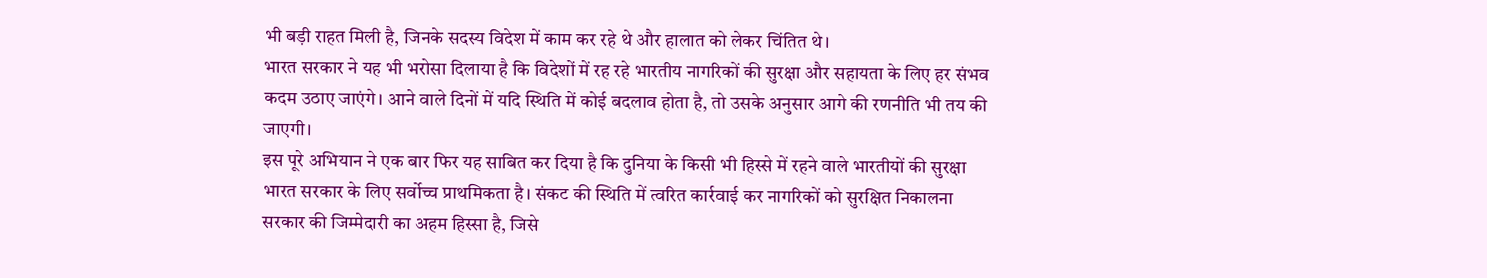भी बड़ी राहत मिली है, जिनके सदस्य विदेश में काम कर रहे थे और हालात को लेकर चिंतित थे।
भारत सरकार ने यह भी भरोसा दिलाया है कि विदेशों में रह रहे भारतीय नागरिकों की सुरक्षा और सहायता के लिए हर संभव कदम उठाए जाएंगे। आने वाले दिनों में यदि स्थिति में कोई बदलाव होता है, तो उसके अनुसार आगे की रणनीति भी तय की जाएगी।
इस पूरे अभियान ने एक बार फिर यह साबित कर दिया है कि दुनिया के किसी भी हिस्से में रहने वाले भारतीयों की सुरक्षा भारत सरकार के लिए सर्वोच्च प्राथमिकता है। संकट की स्थिति में त्वरित कार्रवाई कर नागरिकों को सुरक्षित निकालना सरकार की जिम्मेदारी का अहम हिस्सा है, जिसे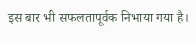इस बार भी सफलतापूर्वक निभाया गया है।